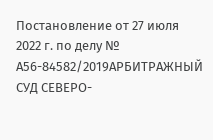Постановление от 27 июля 2022 г. по делу № А56-84582/2019АРБИТРАЖНЫЙ СУД СЕВЕРО-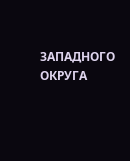ЗАПАДНОГО ОКРУГА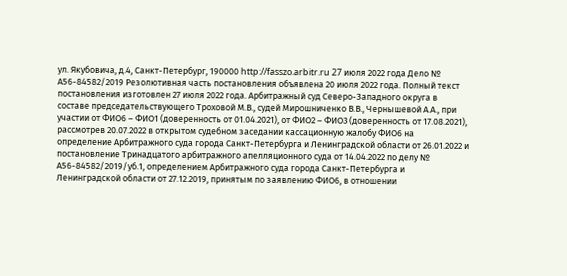ул. Якубовича, д.4, Санкт-Петербург, 190000 http://fasszo.arbitr.ru 27 июля 2022 года Дело № А56-84582/2019 Резолютивная часть постановления объявлена 20 июля 2022 года. Полный текст постановления изготовлен 27 июля 2022 года. Арбитражный суд Северо-Западного округа в составе председательствующего Троховой М.В., судей Мирошниченко В.В., Чернышевой А.А., при участии от ФИО6 – ФИО1 (доверенность от 01.04.2021), от ФИО2 – ФИО3 (доверенность от 17.08.2021), рассмотрев 20.07.2022 в открытом судебном заседании кассационную жалобу ФИО6 на определение Арбитражного суда города Санкт-Петербурга и Ленинградской области от 26.01.2022 и постановление Тринадцатого арбитражного апелляционного суда от 14.04.2022 по делу № А56-84582/2019/уб.1, определением Арбитражного суда города Санкт-Петербурга и Ленинградской области от 27.12.2019, принятым по заявлению ФИО6, в отношении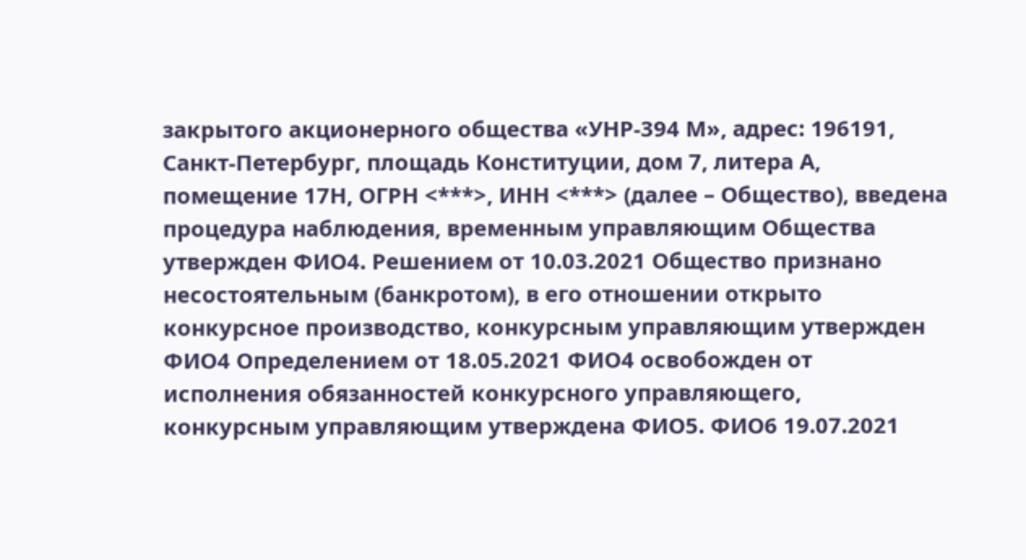закрытого акционерного общества «УНР-394 М», адрес: 196191, Санкт-Петербург, площадь Конституции, дом 7, литера А, помещение 17Н, ОГРН <***>, ИНН <***> (далее – Общество), введена процедура наблюдения, временным управляющим Общества утвержден ФИО4. Решением от 10.03.2021 Общество признано несостоятельным (банкротом), в его отношении открыто конкурсное производство, конкурсным управляющим утвержден ФИО4 Определением от 18.05.2021 ФИО4 освобожден от исполнения обязанностей конкурсного управляющего, конкурсным управляющим утверждена ФИО5. ФИО6 19.07.2021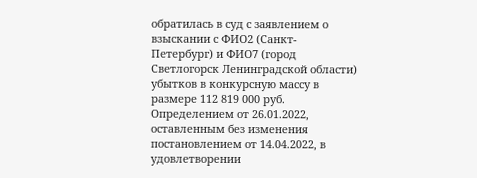обратилась в суд с заявлением о взыскании с ФИО2 (Санкт-Петербург) и ФИО7 (город Светлогорск Ленинградской области) убытков в конкурсную массу в размере 112 819 000 руб. Определением от 26.01.2022, оставленным без изменения постановлением от 14.04.2022, в удовлетворении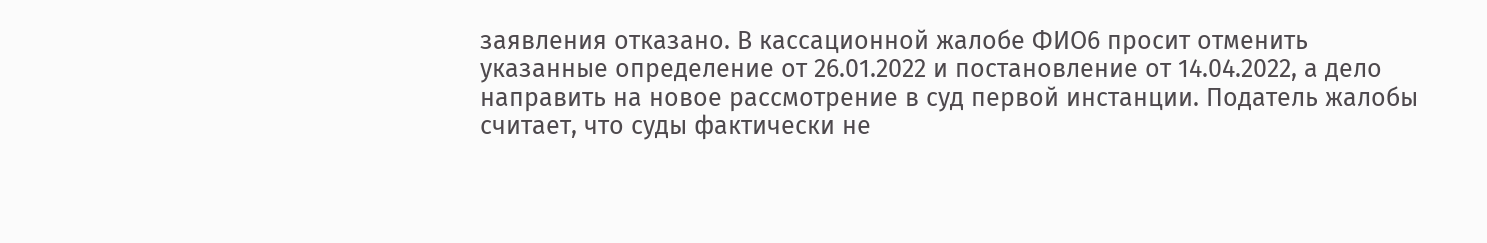заявления отказано. В кассационной жалобе ФИО6 просит отменить указанные определение от 26.01.2022 и постановление от 14.04.2022, а дело направить на новое рассмотрение в суд первой инстанции. Податель жалобы считает, что суды фактически не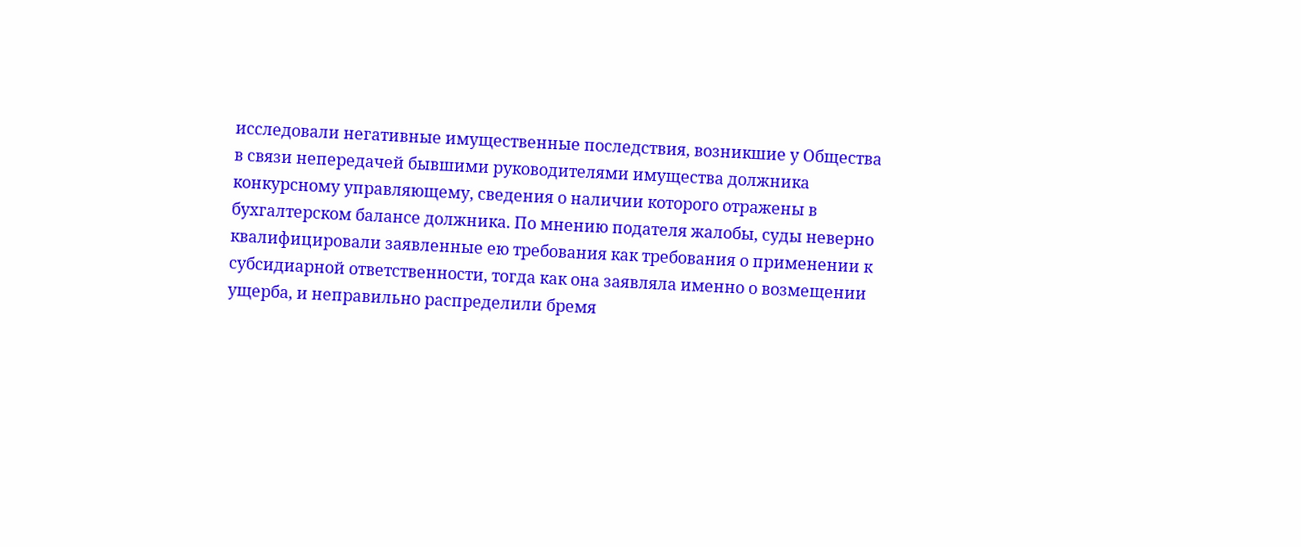исследовали негативные имущественные последствия, возникшие у Общества в связи непередачей бывшими руководителями имущества должника конкурсному управляющему, сведения о наличии которого отражены в бухгалтерском балансе должника. По мнению подателя жалобы, суды неверно квалифицировали заявленные ею требования как требования о применении к субсидиарной ответственности, тогда как она заявляла именно о возмещении ущерба, и неправильно распределили бремя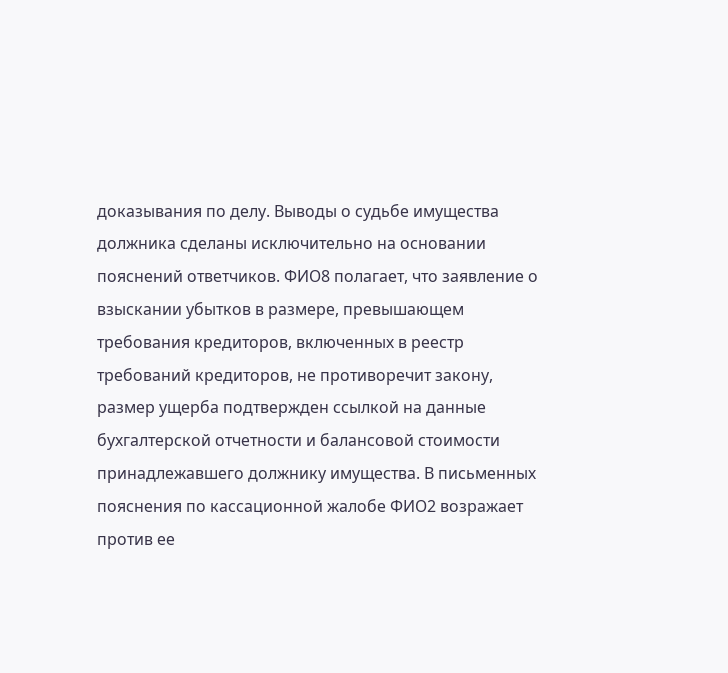доказывания по делу. Выводы о судьбе имущества должника сделаны исключительно на основании пояснений ответчиков. ФИО8 полагает, что заявление о взыскании убытков в размере, превышающем требования кредиторов, включенных в реестр требований кредиторов, не противоречит закону, размер ущерба подтвержден ссылкой на данные бухгалтерской отчетности и балансовой стоимости принадлежавшего должнику имущества. В письменных пояснения по кассационной жалобе ФИО2 возражает против ее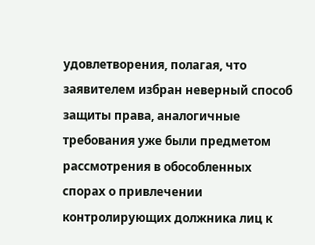удовлетворения, полагая, что заявителем избран неверный способ защиты права, аналогичные требования уже были предметом рассмотрения в обособленных спорах о привлечении контролирующих должника лиц к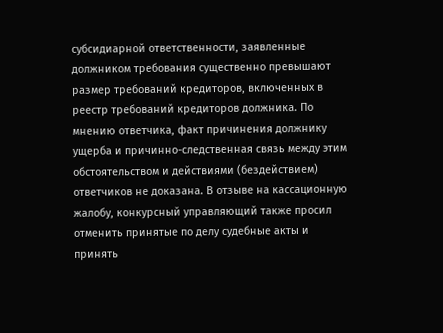субсидиарной ответственности, заявленные должником требования существенно превышают размер требований кредиторов, включенных в реестр требований кредиторов должника. По мнению ответчика, факт причинения должнику ущерба и причинно-следственная связь между этим обстоятельством и действиями (бездействием) ответчиков не доказана. В отзыве на кассационную жалобу, конкурсный управляющий также просил отменить принятые по делу судебные акты и принять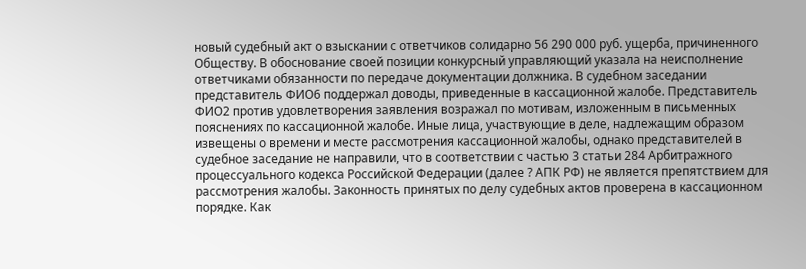новый судебный акт о взыскании с ответчиков солидарно 56 290 000 руб. ущерба, причиненного Обществу. В обоснование своей позиции конкурсный управляющий указала на неисполнение ответчиками обязанности по передаче документации должника. В судебном заседании представитель ФИО6 поддержал доводы, приведенные в кассационной жалобе. Представитель ФИО2 против удовлетворения заявления возражал по мотивам, изложенным в письменных пояснениях по кассационной жалобе. Иные лица, участвующие в деле, надлежащим образом извещены о времени и месте рассмотрения кассационной жалобы, однако представителей в судебное заседание не направили, что в соответствии с частью 3 статьи 284 Арбитражного процессуального кодекса Российской Федерации (далее ? АПК РФ) не является препятствием для рассмотрения жалобы. Законность принятых по делу судебных актов проверена в кассационном порядке. Как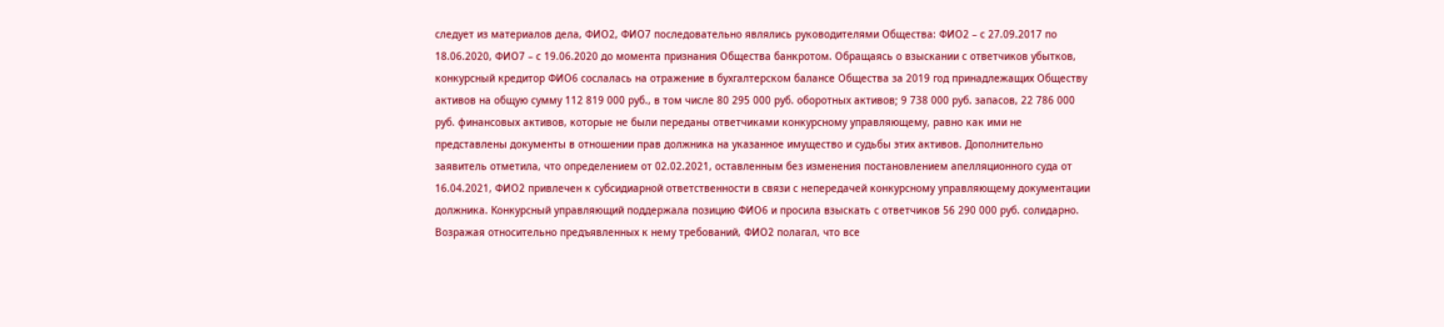следует из материалов дела, ФИО2, ФИО7 последовательно являлись руководителями Общества: ФИО2 – с 27.09.2017 по 18.06.2020, ФИО7 – с 19.06.2020 до момента признания Общества банкротом. Обращаясь о взыскании с ответчиков убытков, конкурсный кредитор ФИО6 сослалась на отражение в бухгалтерском балансе Общества за 2019 год принадлежащих Обществу активов на общую сумму 112 819 000 руб., в том числе 80 295 000 руб. оборотных активов; 9 738 000 руб. запасов, 22 786 000 руб. финансовых активов, которые не были переданы ответчиками конкурсному управляющему, равно как ими не представлены документы в отношении прав должника на указанное имущество и судьбы этих активов. Дополнительно заявитель отметила, что определением от 02.02.2021, оставленным без изменения постановлением апелляционного суда от 16.04.2021, ФИО2 привлечен к субсидиарной ответственности в связи с непередачей конкурсному управляющему документации должника. Конкурсный управляющий поддержала позицию ФИО6 и просила взыскать с ответчиков 56 290 000 руб. солидарно. Возражая относительно предъявленных к нему требований, ФИО2 полагал, что все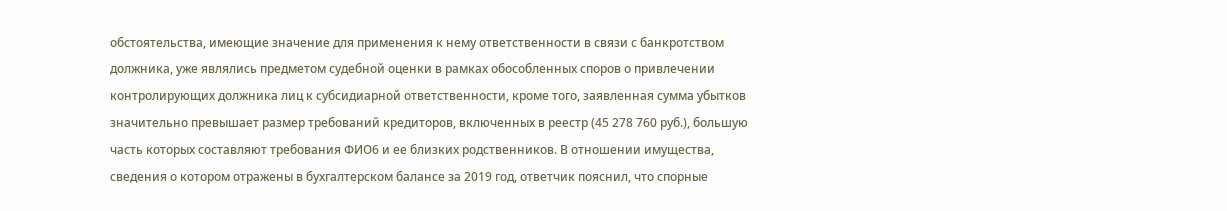обстоятельства, имеющие значение для применения к нему ответственности в связи с банкротством должника, уже являлись предметом судебной оценки в рамках обособленных споров о привлечении контролирующих должника лиц к субсидиарной ответственности, кроме того, заявленная сумма убытков значительно превышает размер требований кредиторов, включенных в реестр (45 278 760 руб.), большую часть которых составляют требования ФИО6 и ее близких родственников. В отношении имущества, сведения о котором отражены в бухгалтерском балансе за 2019 год, ответчик пояснил, что спорные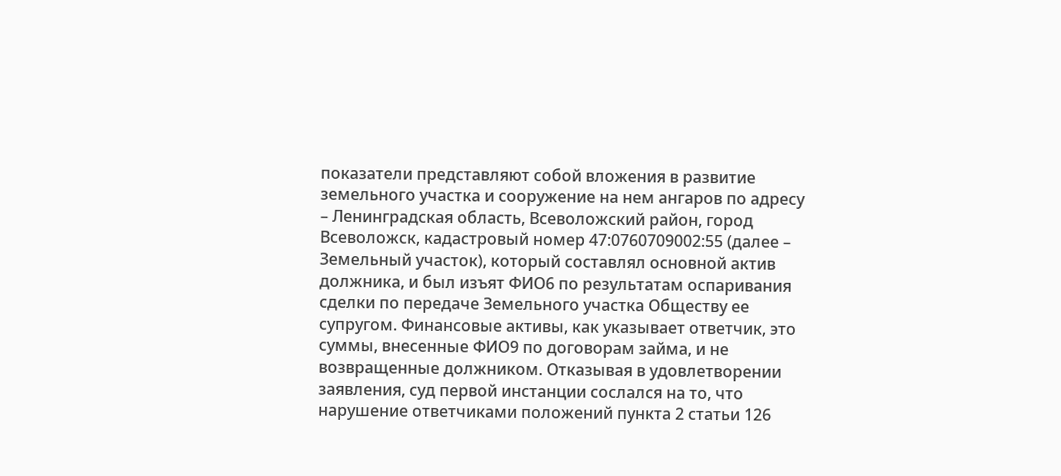показатели представляют собой вложения в развитие земельного участка и сооружение на нем ангаров по адресу – Ленинградская область, Всеволожский район, город Всеволожск, кадастровый номер 47:0760709002:55 (далее – Земельный участок), который составлял основной актив должника, и был изъят ФИО6 по результатам оспаривания сделки по передаче Земельного участка Обществу ее супругом. Финансовые активы, как указывает ответчик, это суммы, внесенные ФИО9 по договорам займа, и не возвращенные должником. Отказывая в удовлетворении заявления, суд первой инстанции сослался на то, что нарушение ответчиками положений пункта 2 статьи 126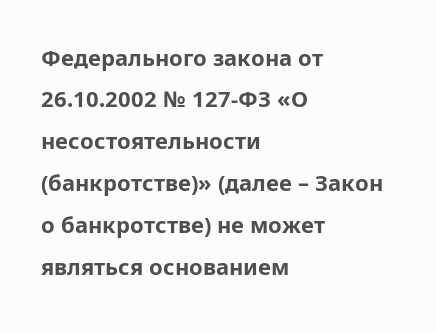Федерального закона от 26.10.2002 № 127-ФЗ «О несостоятельности (банкротстве)» (далее – Закон о банкротстве) не может являться основанием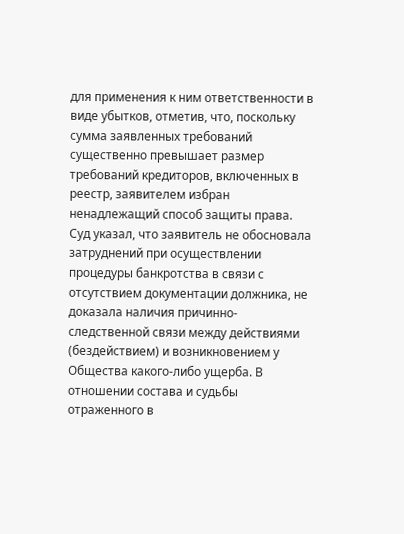для применения к ним ответственности в виде убытков, отметив, что, поскольку сумма заявленных требований существенно превышает размер требований кредиторов, включенных в реестр, заявителем избран ненадлежащий способ защиты права. Суд указал, что заявитель не обосновала затруднений при осуществлении процедуры банкротства в связи с отсутствием документации должника, не доказала наличия причинно-следственной связи между действиями (бездействием) и возникновением у Общества какого-либо ущерба. В отношении состава и судьбы отраженного в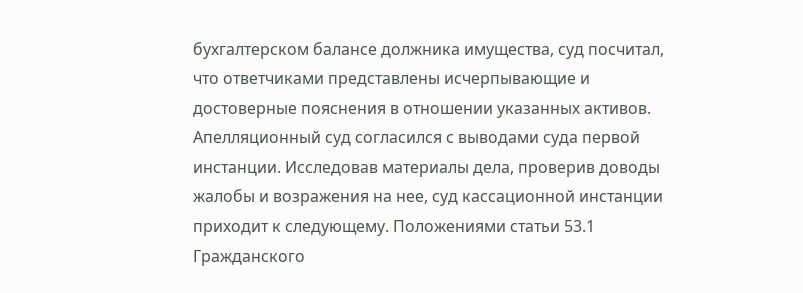бухгалтерском балансе должника имущества, суд посчитал, что ответчиками представлены исчерпывающие и достоверные пояснения в отношении указанных активов. Апелляционный суд согласился с выводами суда первой инстанции. Исследовав материалы дела, проверив доводы жалобы и возражения на нее, суд кассационной инстанции приходит к следующему. Положениями статьи 53.1 Гражданского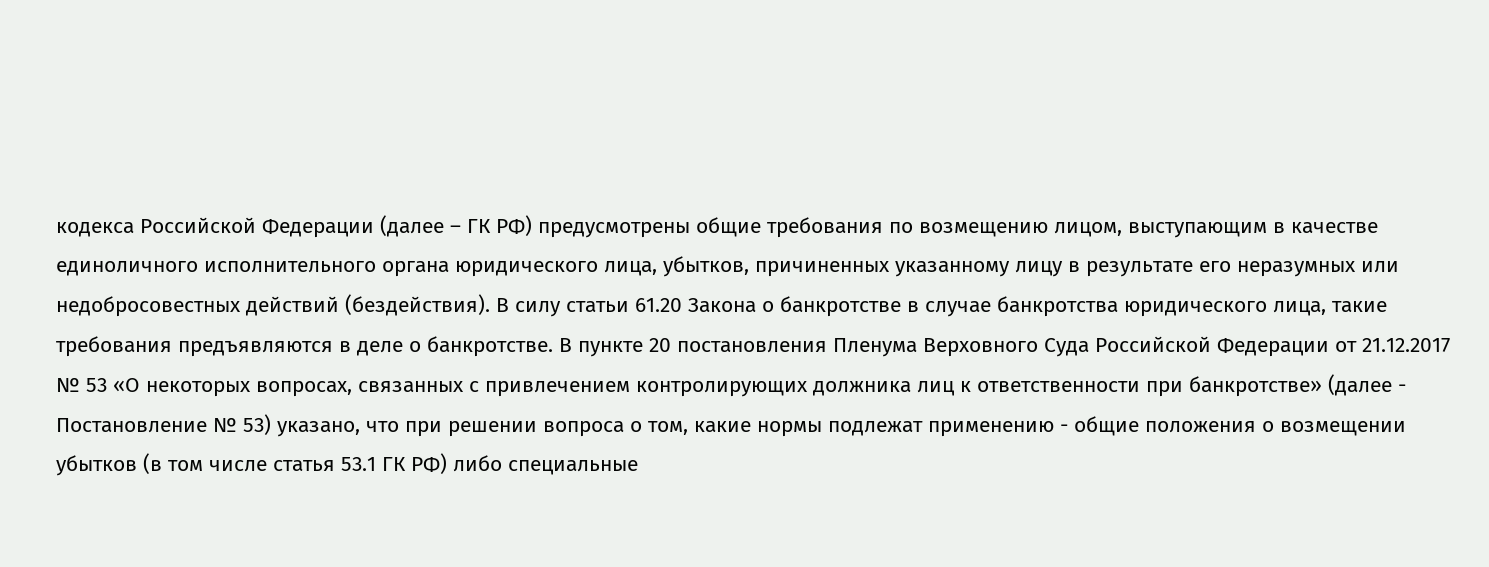кодекса Российской Федерации (далее – ГК РФ) предусмотрены общие требования по возмещению лицом, выступающим в качестве единоличного исполнительного органа юридического лица, убытков, причиненных указанному лицу в результате его неразумных или недобросовестных действий (бездействия). В силу статьи 61.20 Закона о банкротстве в случае банкротства юридического лица, такие требования предъявляются в деле о банкротстве. В пункте 20 постановления Пленума Верховного Суда Российской Федерации от 21.12.2017 № 53 «О некоторых вопросах, связанных с привлечением контролирующих должника лиц к ответственности при банкротстве» (далее - Постановление № 53) указано, что при решении вопроса о том, какие нормы подлежат применению - общие положения о возмещении убытков (в том числе статья 53.1 ГК РФ) либо специальные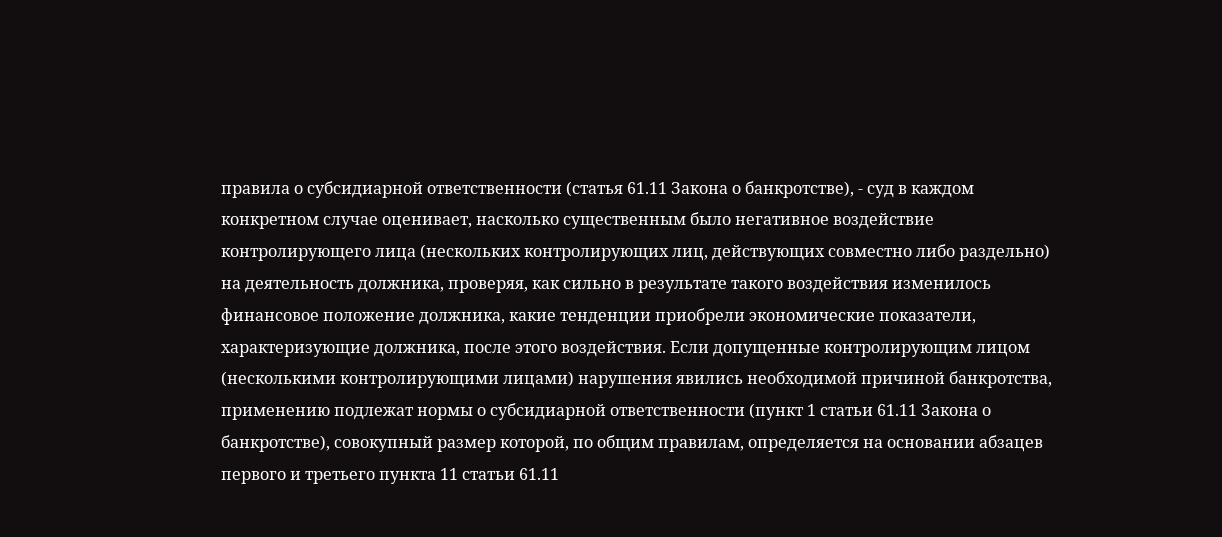правила о субсидиарной ответственности (статья 61.11 Закона о банкротстве), - суд в каждом конкретном случае оценивает, насколько существенным было негативное воздействие контролирующего лица (нескольких контролирующих лиц, действующих совместно либо раздельно) на деятельность должника, проверяя, как сильно в результате такого воздействия изменилось финансовое положение должника, какие тенденции приобрели экономические показатели, характеризующие должника, после этого воздействия. Если допущенные контролирующим лицом (несколькими контролирующими лицами) нарушения явились необходимой причиной банкротства, применению подлежат нормы о субсидиарной ответственности (пункт 1 статьи 61.11 Закона о банкротстве), совокупный размер которой, по общим правилам, определяется на основании абзацев первого и третьего пункта 11 статьи 61.11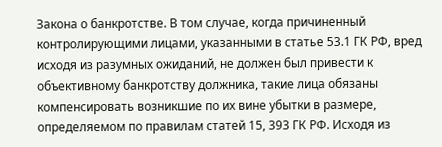Закона о банкротстве. В том случае, когда причиненный контролирующими лицами, указанными в статье 53.1 ГК РФ, вред исходя из разумных ожиданий, не должен был привести к объективному банкротству должника, такие лица обязаны компенсировать возникшие по их вине убытки в размере, определяемом по правилам статей 15, 393 ГК РФ. Исходя из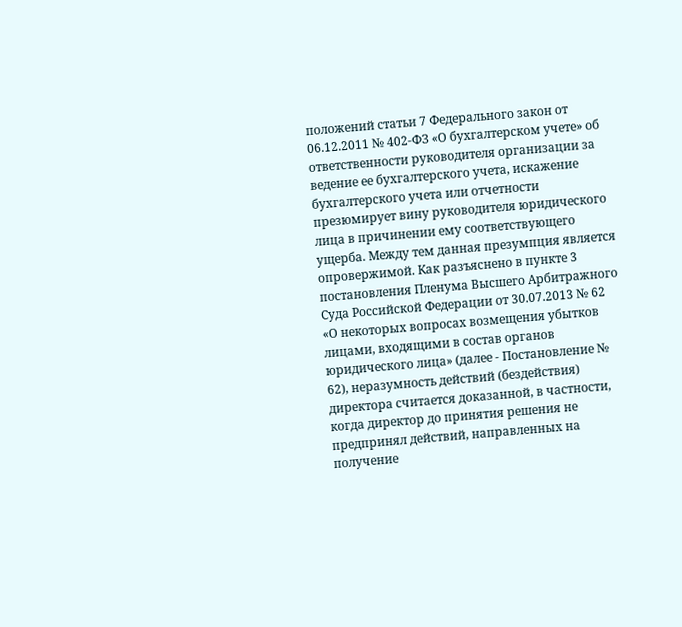положений статьи 7 Федерального закон от 06.12.2011 № 402-ФЗ «О бухгалтерском учете» об ответственности руководителя организации за ведение ее бухгалтерского учета, искажение бухгалтерского учета или отчетности презюмирует вину руководителя юридического лица в причинении ему соответствующего ущерба. Между тем данная презумпция является опровержимой. Как разъяснено в пункте 3 постановления Пленума Высшего Арбитражного Суда Российской Федерации от 30.07.2013 № 62 «О некоторых вопросах возмещения убытков лицами, входящими в состав органов юридического лица» (далее - Постановление № 62), неразумность действий (бездействия) директора считается доказанной, в частности, когда директор до принятия решения не предпринял действий, направленных на получение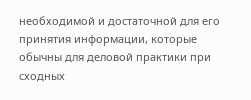необходимой и достаточной для его принятия информации, которые обычны для деловой практики при сходных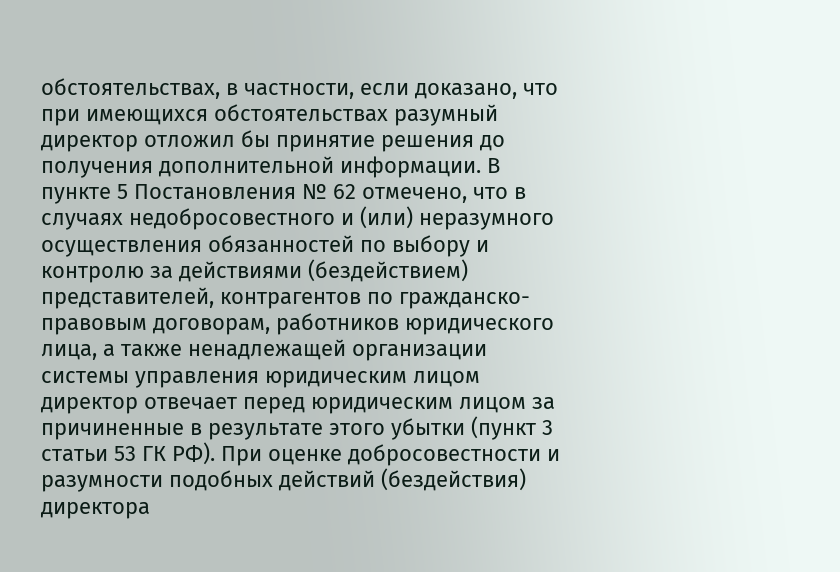обстоятельствах, в частности, если доказано, что при имеющихся обстоятельствах разумный директор отложил бы принятие решения до получения дополнительной информации. В пункте 5 Постановления № 62 отмечено, что в случаях недобросовестного и (или) неразумного осуществления обязанностей по выбору и контролю за действиями (бездействием) представителей, контрагентов по гражданско-правовым договорам, работников юридического лица, а также ненадлежащей организации системы управления юридическим лицом директор отвечает перед юридическим лицом за причиненные в результате этого убытки (пункт 3 статьи 53 ГК РФ). При оценке добросовестности и разумности подобных действий (бездействия) директора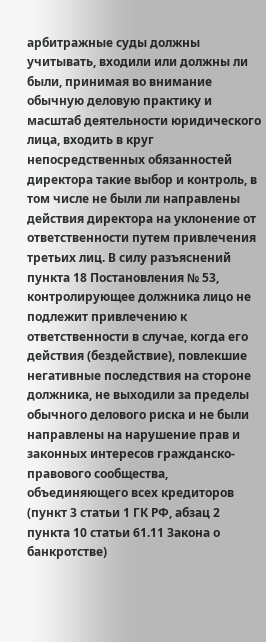арбитражные суды должны учитывать, входили или должны ли были, принимая во внимание обычную деловую практику и масштаб деятельности юридического лица, входить в круг непосредственных обязанностей директора такие выбор и контроль, в том числе не были ли направлены действия директора на уклонение от ответственности путем привлечения третьих лиц. В силу разъяснений пункта 18 Постановления № 53, контролирующее должника лицо не подлежит привлечению к ответственности в случае, когда его действия (бездействие), повлекшие негативные последствия на стороне должника, не выходили за пределы обычного делового риска и не были направлены на нарушение прав и законных интересов гражданско-правового сообщества, объединяющего всех кредиторов (пункт 3 статьи 1 ГК РФ, абзац 2 пункта 10 статьи 61.11 Закона о банкротстве)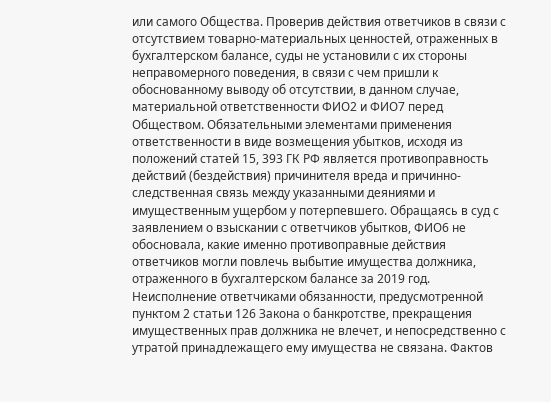или самого Общества. Проверив действия ответчиков в связи с отсутствием товарно-материальных ценностей, отраженных в бухгалтерском балансе, суды не установили с их стороны неправомерного поведения, в связи с чем пришли к обоснованному выводу об отсутствии, в данном случае, материальной ответственности ФИО2 и ФИО7 перед Обществом. Обязательными элементами применения ответственности в виде возмещения убытков, исходя из положений статей 15, 393 ГК РФ является противоправность действий (бездействия) причинителя вреда и причинно-следственная связь между указанными деяниями и имущественным ущербом у потерпевшего. Обращаясь в суд с заявлением о взыскании с ответчиков убытков, ФИО6 не обосновала, какие именно противоправные действия ответчиков могли повлечь выбытие имущества должника, отраженного в бухгалтерском балансе за 2019 год. Неисполнение ответчиками обязанности, предусмотренной пунктом 2 статьи 126 Закона о банкротстве, прекращения имущественных прав должника не влечет, и непосредственно с утратой принадлежащего ему имущества не связана. Фактов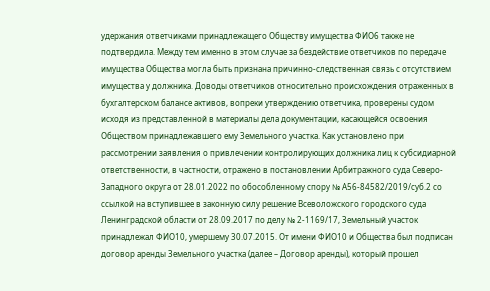удержания ответчиками принадлежащего Обществу имущества ФИО6 также не подтвердила. Между тем именно в этом случае за бездействие ответчиков по передаче имущества Общества могла быть признана причинно-следственная связь с отсутствием имущества у должника. Доводы ответчиков относительно происхождения отраженных в бухгалтерском балансе активов, вопреки утверждению ответчика, проверены судом исходя из представленной в материалы дела документации, касающейся освоения Обществом принадлежавшего ему Земельного участка. Как установлено при рассмотрении заявления о привлечении контролирующих должника лиц к субсидиарной ответственности, в частности, отражено в постановлении Арбитражного суда Северо-Западного округа от 28.01.2022 по обособленному спору № А56-84582/2019/суб.2 со ссылкой на вступившее в законную силу решение Всеволожского городского суда Ленинградской области от 28.09.2017 по делу № 2-1169/17, Земельный участок принадлежал ФИО10, умершему 30.07.2015. От имени ФИО10 и Общества был подписан договор аренды Земельного участка (далее – Договор аренды), который прошел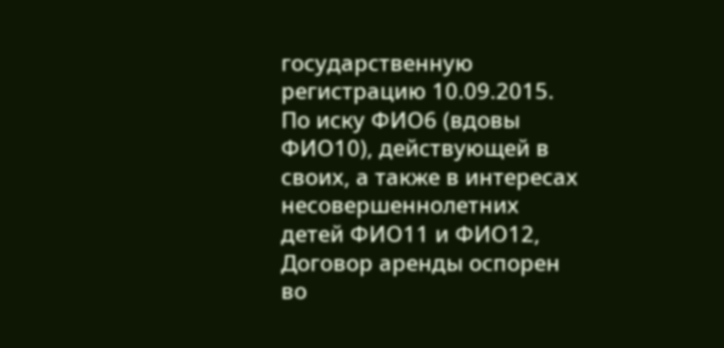государственную регистрацию 10.09.2015. По иску ФИО6 (вдовы ФИО10), действующей в своих, а также в интересах несовершеннолетних детей ФИО11 и ФИО12, Договор аренды оспорен во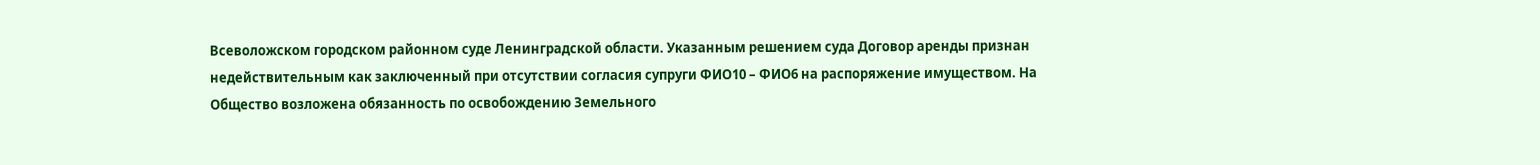Всеволожском городском районном суде Ленинградской области. Указанным решением суда Договор аренды признан недействительным как заключенный при отсутствии согласия супруги ФИО10 – ФИО6 на распоряжение имуществом. На Общество возложена обязанность по освобождению Земельного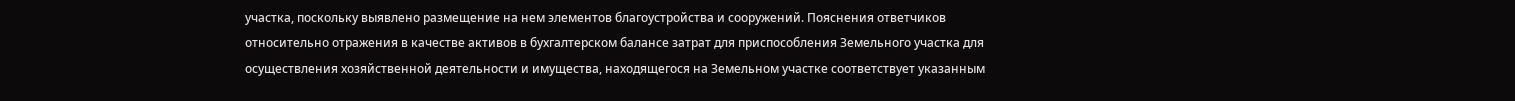участка, поскольку выявлено размещение на нем элементов благоустройства и сооружений. Пояснения ответчиков относительно отражения в качестве активов в бухгалтерском балансе затрат для приспособления Земельного участка для осуществления хозяйственной деятельности и имущества, находящегося на Земельном участке соответствует указанным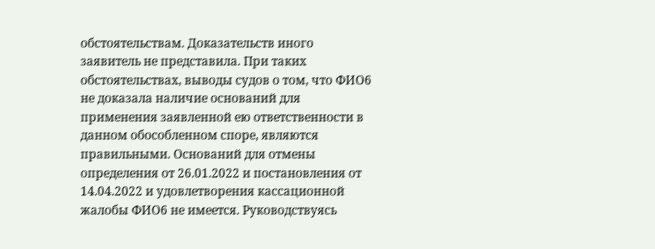обстоятельствам. Доказательств иного заявитель не представила. При таких обстоятельствах, выводы судов о том, что ФИО6 не доказала наличие оснований для применения заявленной ею ответственности в данном обособленном споре, являются правильными. Оснований для отмены определения от 26.01.2022 и постановления от 14.04.2022 и удовлетворения кассационной жалобы ФИО6 не имеется. Руководствуясь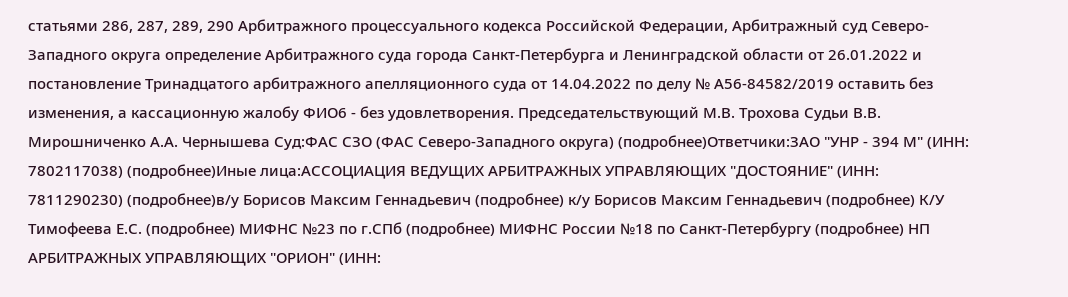статьями 286, 287, 289, 290 Арбитражного процессуального кодекса Российской Федерации, Арбитражный суд Северо-Западного округа определение Арбитражного суда города Санкт-Петербурга и Ленинградской области от 26.01.2022 и постановление Тринадцатого арбитражного апелляционного суда от 14.04.2022 по делу № А56-84582/2019 оставить без изменения, а кассационную жалобу ФИО6 - без удовлетворения. Председательствующий М.В. Трохова Судьи В.В. Мирошниченко А.А. Чернышева Суд:ФАС СЗО (ФАС Северо-Западного округа) (подробнее)Ответчики:ЗАО "УНР - 394 М" (ИНН: 7802117038) (подробнее)Иные лица:АССОЦИАЦИЯ ВЕДУЩИХ АРБИТРАЖНЫХ УПРАВЛЯЮЩИХ "ДОСТОЯНИЕ" (ИНН: 7811290230) (подробнее)в/у Борисов Максим Геннадьевич (подробнее) к/у Борисов Максим Геннадьевич (подробнее) К/У Тимофеева Е.С. (подробнее) МИФНС №23 по г.СПб (подробнее) МИФНС России №18 по Санкт-Петербургу (подробнее) НП АРБИТРАЖНЫХ УПРАВЛЯЮЩИХ "ОРИОН" (ИНН: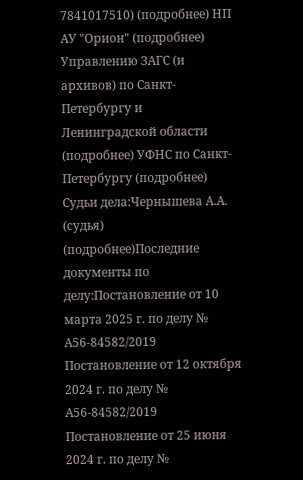7841017510) (подробнее) НП АУ "Орион" (подробнее) Управлению ЗАГС (и архивов) по Санкт-Петербургу и Ленинградской области (подробнее) УФНС по Санкт-Петербургу (подробнее) Судьи дела:Чернышева А.А. (судья) (подробнее)Последние документы по делу:Постановление от 10 марта 2025 г. по делу № А56-84582/2019 Постановление от 12 октября 2024 г. по делу № А56-84582/2019 Постановление от 25 июня 2024 г. по делу №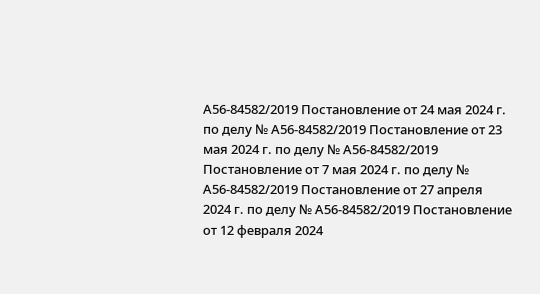А56-84582/2019 Постановление от 24 мая 2024 г. по делу № А56-84582/2019 Постановление от 23 мая 2024 г. по делу № А56-84582/2019 Постановление от 7 мая 2024 г. по делу № А56-84582/2019 Постановление от 27 апреля 2024 г. по делу № А56-84582/2019 Постановление от 12 февраля 2024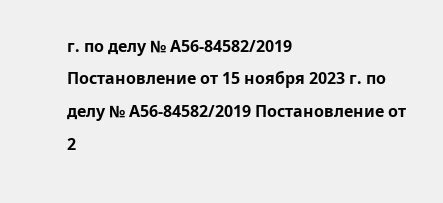г. по делу № А56-84582/2019 Постановление от 15 ноября 2023 г. по делу № А56-84582/2019 Постановление от 2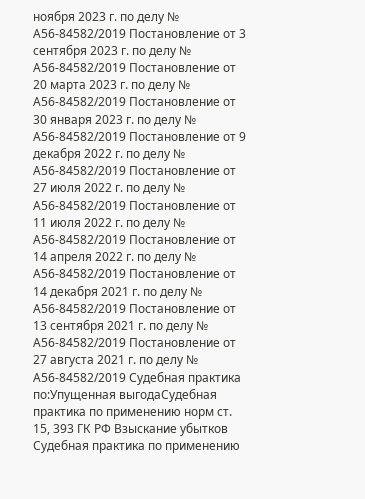ноября 2023 г. по делу № А56-84582/2019 Постановление от 3 сентября 2023 г. по делу № А56-84582/2019 Постановление от 20 марта 2023 г. по делу № А56-84582/2019 Постановление от 30 января 2023 г. по делу № А56-84582/2019 Постановление от 9 декабря 2022 г. по делу № А56-84582/2019 Постановление от 27 июля 2022 г. по делу № А56-84582/2019 Постановление от 11 июля 2022 г. по делу № А56-84582/2019 Постановление от 14 апреля 2022 г. по делу № А56-84582/2019 Постановление от 14 декабря 2021 г. по делу № А56-84582/2019 Постановление от 13 сентября 2021 г. по делу № А56-84582/2019 Постановление от 27 августа 2021 г. по делу № А56-84582/2019 Судебная практика по:Упущенная выгодаСудебная практика по применению норм ст. 15, 393 ГК РФ Взыскание убытков Судебная практика по применению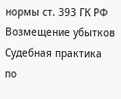нормы ст. 393 ГК РФ
Возмещение убытков Судебная практика по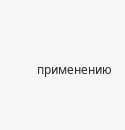применению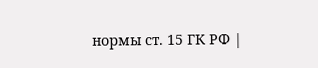нормы ст. 15 ГК РФ |